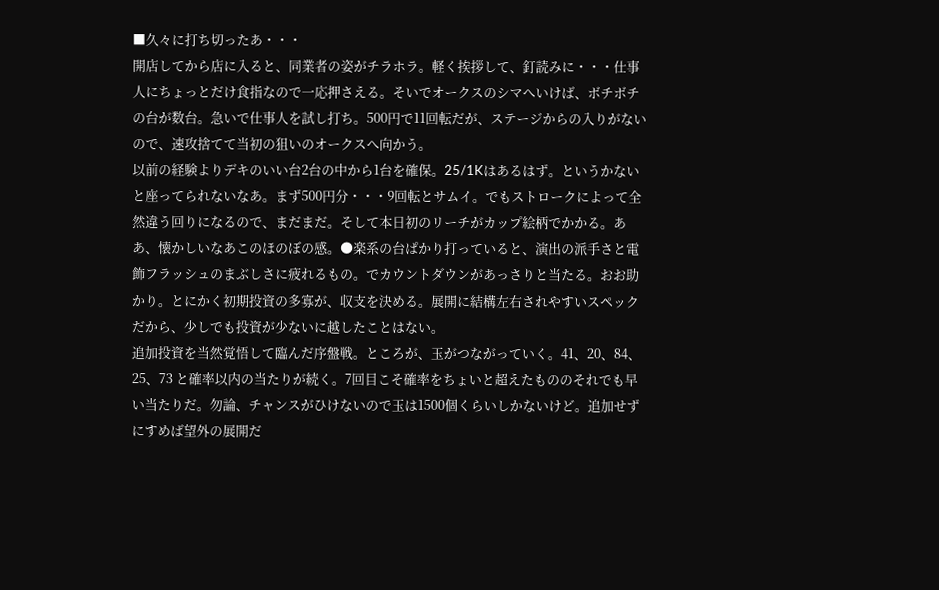■久々に打ち切ったあ・・・
開店してから店に入ると、同業者の姿がチラホラ。軽く挨拶して、釘読みに・・・仕事人にちょっとだけ食指なので一応押さえる。そいでオークスのシマへいけば、ボチボチの台が数台。急いで仕事人を試し打ち。500円で11回転だが、ステージからの入りがないので、速攻捨てて当初の狙いのオークスへ向かう。
以前の経験よりデキのいい台2台の中から1台を確保。25/1Kはあるはず。というかないと座ってられないなあ。まず500円分・・・9回転とサムイ。でもストロークによって全然違う回りになるので、まだまだ。そして本日初のリーチがカップ絵柄でかかる。ああ、懐かしいなあこのほのぼの感。●楽系の台ぱかり打っていると、演出の派手さと電飾フラッシュのまぶしさに疲れるもの。でカウントダウンがあっさりと当たる。おお助かり。とにかく初期投資の多寡が、収支を決める。展開に結構左右されやすいスペックだから、少しでも投資が少ないに越したことはない。
追加投資を当然覚悟して臨んだ序盤戦。ところが、玉がつながっていく。41、20、84、25、73 と確率以内の当たりが続く。7回目こそ確率をちょいと超えたもののそれでも早い当たりだ。勿論、チャンスがひけないので玉は1500個くらいしかないけど。追加せずにすめば望外の展開だ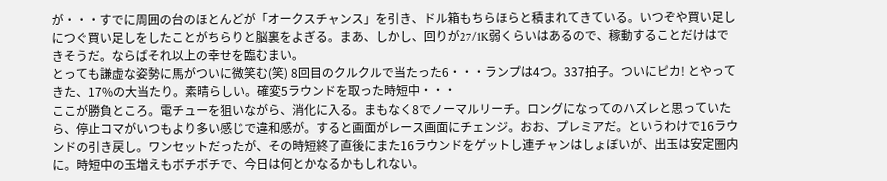が・・・すでに周囲の台のほとんどが「オークスチャンス」を引き、ドル箱もちらほらと積まれてきている。いつぞや買い足しにつぐ買い足しをしたことがちらりと脳裏をよぎる。まあ、しかし、回りが27/1K弱くらいはあるので、稼動することだけはできそうだ。ならばそれ以上の幸せを臨むまい。
とっても謙虚な姿勢に馬がついに微笑む(笑) 8回目のクルクルで当たった6・・・ランプは4つ。337拍子。ついにピカ! とやってきた、17%の大当たり。素晴らしい。確変5ラウンドを取った時短中・・・
ここが勝負ところ。電チューを狙いながら、消化に入る。まもなく8でノーマルリーチ。ロングになってのハズレと思っていたら、停止コマがいつもより多い感じで違和感が。すると画面がレース画面にチェンジ。おお、プレミアだ。というわけで16ラウンドの引き戻し。ワンセットだったが、その時短終了直後にまた16ラウンドをゲットし連チャンはしょぼいが、出玉は安定圏内に。時短中の玉増えもボチボチで、今日は何とかなるかもしれない。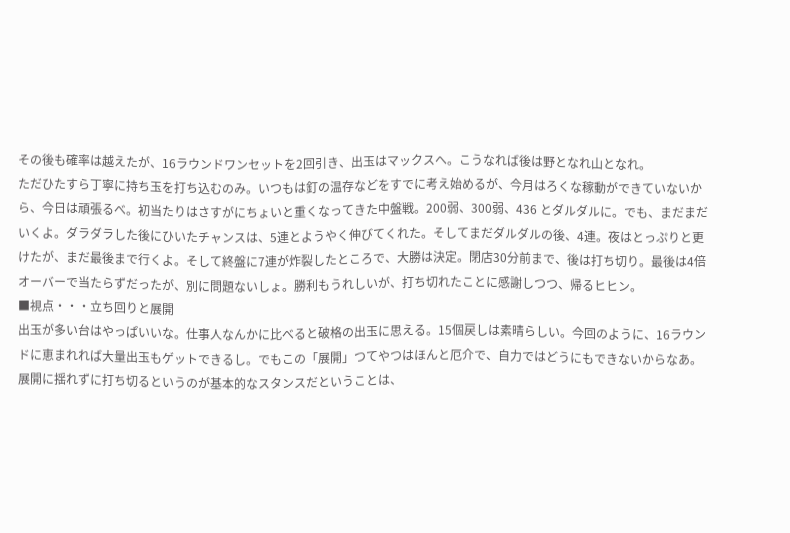その後も確率は越えたが、16ラウンドワンセットを2回引き、出玉はマックスへ。こうなれば後は野となれ山となれ。
ただひたすら丁寧に持ち玉を打ち込むのみ。いつもは釘の温存などをすでに考え始めるが、今月はろくな稼動ができていないから、今日は頑張るべ。初当たりはさすがにちょいと重くなってきた中盤戦。200弱、300弱、436 とダルダルに。でも、まだまだいくよ。ダラダラした後にひいたチャンスは、5連とようやく伸びてくれた。そしてまだダルダルの後、4連。夜はとっぷりと更けたが、まだ最後まで行くよ。そして終盤に7連が炸裂したところで、大勝は決定。閉店30分前まで、後は打ち切り。最後は4倍オーバーで当たらずだったが、別に問題ないしょ。勝利もうれしいが、打ち切れたことに感謝しつつ、帰るヒヒン。
■視点・・・立ち回りと展開
出玉が多い台はやっぱいいな。仕事人なんかに比べると破格の出玉に思える。15個戻しは素晴らしい。今回のように、16ラウンドに恵まれれば大量出玉もゲットできるし。でもこの「展開」つてやつはほんと厄介で、自力ではどうにもできないからなあ。
展開に揺れずに打ち切るというのが基本的なスタンスだということは、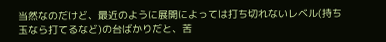当然なのだけど、最近のように展開によっては打ち切れないレベル(持ち玉なら打てるなど)の台ばかりだと、苦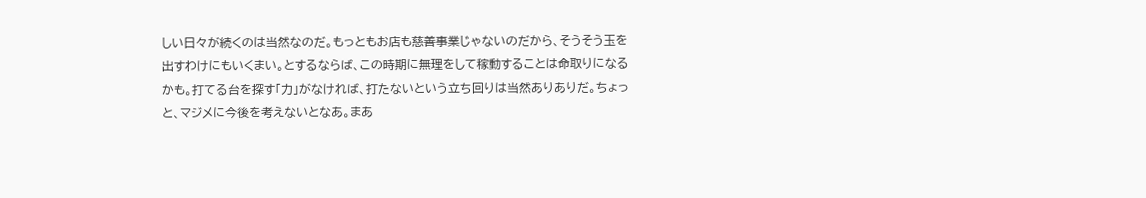しい日々が続くのは当然なのだ。もっともお店も慈善事業じゃないのだから、そうそう玉を出すわけにもいくまい。とするならば、この時期に無理をして稼動することは命取りになるかも。打てる台を探す「力」がなければ、打たないという立ち回りは当然ありありだ。ちょっと、マジメに今後を考えないとなあ。まあ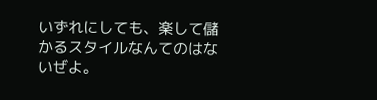いずれにしても、楽して儲かるスタイルなんてのはないぜよ。